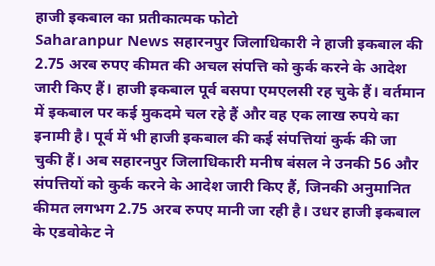हाजी इकबाल का प्रतीकात्मक फोटो
Saharanpur News सहारनपुर जिलाधिकारी ने हाजी इकबाल की 2.75 अरब रुपए कीमत की अचल संपत्ति को कुर्क करने के आदेश जारी किए हैं। हाजी इकबाल पूर्व बसपा एमएलसी रह चुके हैं। वर्तमान में इकबाल पर कई मुकदमे चल रहे हैं और वह एक लाख रुपये का इनामी है। पूर्व में भी हाजी इकबाल की कई संपत्तियां कुर्क की जा चुकी हैं। अब सहारनपुर जिलाधिकारी मनीष बंसल ने उनकी 56 और संपत्तियों को कुर्क करने के आदेश जारी किए हैं, जिनकी अनुमानित कीमत लगभग 2.75 अरब रुपए मानी जा रही है। उधर हाजी इकबाल के एडवोकेट ने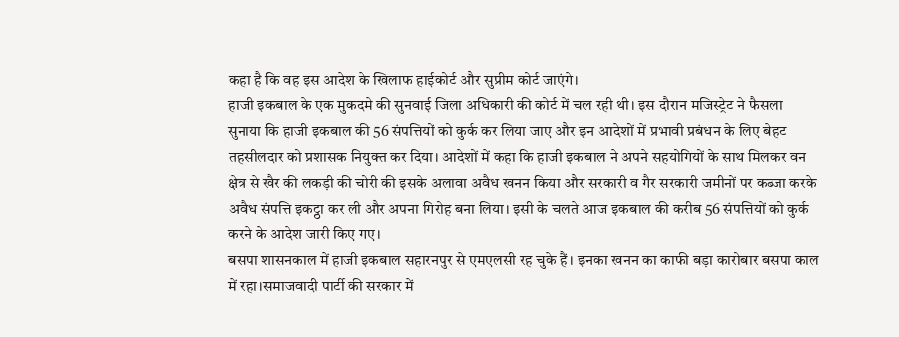कहा है कि वह इस आदेश के खिलाफ हाईकोर्ट और सुप्रीम कोर्ट जाएंगे।
हाजी इकबाल के एक मुकदमे की सुनवाई जिला अधिकारी की कोर्ट में चल रही थी। इस दौरान मजिस्ट्रेट ने फैसला सुनाया कि हाजी इकबाल की 56 संपत्तियों को कुर्क कर लिया जाए और इन आदेशों में प्रभावी प्रबंधन के लिए बेहट तहसीलदार को प्रशासक नियुक्त कर दिया। आदेशों में कहा कि हाजी इकबाल ने अपने सहयोगियों के साथ मिलकर वन क्षेत्र से खैर की लकड़ी की चोरी की इसके अलावा अवैध खनन किया और सरकारी व गैर सरकारी जमीनों पर कब्जा करके अवैध संपत्ति इकट्ठा कर ली और अपना गिरोह बना लिया। इसी के चलते आज इकबाल की करीब 56 संपत्तियों को कुर्क करने के आदेश जारी किए गए।
बसपा शासनकाल में हाजी इकबाल सहारनपुर से एमएलसी रह चुके हैं। इनका खनन का काफी बड़ा कारोबार बसपा काल में रहा।समाजवादी पार्टी की सरकार में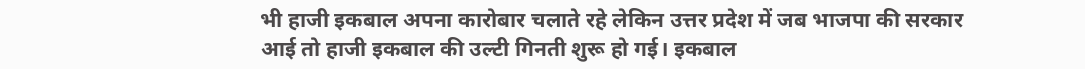भी हाजी इकबाल अपना कारोबार चलाते रहे लेकिन उत्तर प्रदेश में जब भाजपा की सरकार आई तो हाजी इकबाल की उल्टी गिनती शुरू हो गई। इकबाल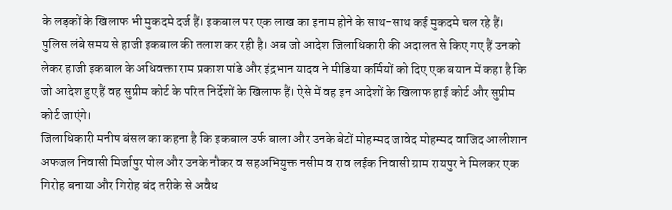के लड़कों के खिलाफ भी मुकदमे दर्ज हैं। इकबाल पर एक लाख का इनाम होने के साथ-साथ कई मुकदमे चल रहे हैं। पुलिस लंबे समय से हाजी इकबाल की तलाश कर रही है। अब जो आदेश जिलाधिकारी की अदालत से किए गए हैं उनको लेकर हाजी इकबाल के अधिवक्ता राम प्रकाश पांडे और इंद्रभान यादव ने मीडिया कर्मियों को दिए एक बयान में कहा है कि जो आदेश हुए हैं वह सुप्रीम कोर्ट के परित निर्देशों के खिलाफ हैं। ऐसे में वह इन आदेशों के खिलाफ हाई कोर्ट और सुप्रीम कोर्ट जाएंगे।
जिलाधिकारी मनीष बंसल का कहना है कि इकबाल उर्फ बाला और उनके बेटों मोहम्मद जावेद मोहम्मद वाजिद आलीशान अफजल निवासी मिर्जापुर पोल और उनके नौकर व सहअभियुक्त नसीम व राव लईक निवासी ग्राम रायपुर ने मिलकर एक गिरोह बनाया और गिरोह बंद तरीके से अवैध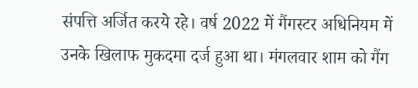संपत्ति अर्जित करये रहे। वर्ष 2022 में गैंगस्टर अधिनियम में उनके खिलाफ मुकदमा दर्ज हुआ था। मंगलवार शाम को गैंग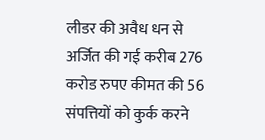लीडर की अवैध धन से अर्जित की गई करीब 276 करोड रुपए कीमत की 56 संपत्तियों को कुर्क करने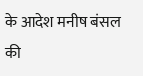के आदेश मनीष बंसल की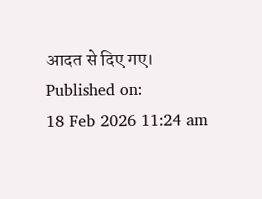आदत से दिए गए।
Published on:
18 Feb 2026 11:24 am